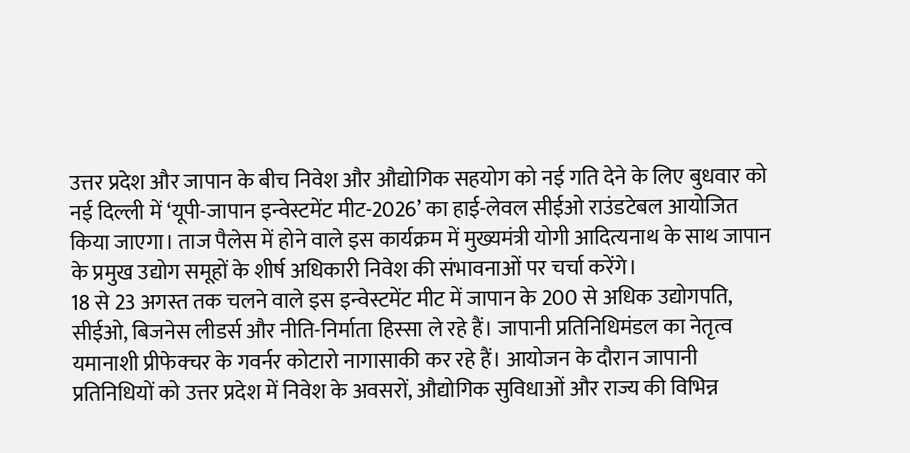उत्तर प्रदेश और जापान के बीच निवेश और औद्योगिक सहयोग को नई गति देने के लिए बुधवार को नई दिल्ली में ‘यूपी-जापान इन्वेस्टमेंट मीट-2026’ का हाई-लेवल सीईओ राउंडटेबल आयोजित किया जाएगा। ताज पैलेस में होने वाले इस कार्यक्रम में मुख्यमंत्री योगी आदित्यनाथ के साथ जापान के प्रमुख उद्योग समूहों के शीर्ष अधिकारी निवेश की संभावनाओं पर चर्चा करेंगे।
18 से 23 अगस्त तक चलने वाले इस इन्वेस्टमेंट मीट में जापान के 200 से अधिक उद्योगपति, सीईओ, बिजनेस लीडर्स और नीति-निर्माता हिस्सा ले रहे हैं। जापानी प्रतिनिधिमंडल का नेतृत्व यमानाशी प्रीफेक्चर के गवर्नर कोटारो नागासाकी कर रहे हैं। आयोजन के दौरान जापानी प्रतिनिधियों को उत्तर प्रदेश में निवेश के अवसरों, औद्योगिक सुविधाओं और राज्य की विभिन्न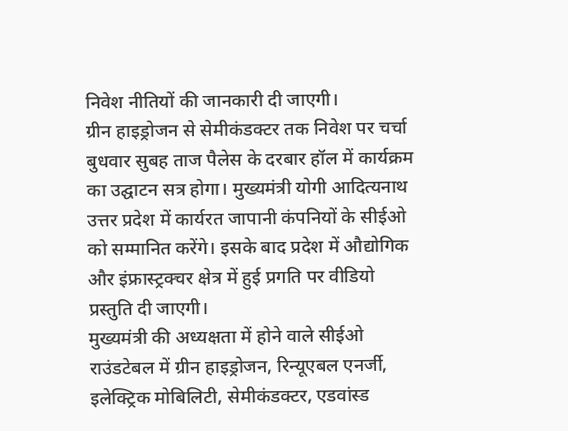निवेश नीतियों की जानकारी दी जाएगी।
ग्रीन हाइड्रोजन से सेमीकंडक्टर तक निवेश पर चर्चा
बुधवार सुबह ताज पैलेस के दरबार हॉल में कार्यक्रम का उद्घाटन सत्र होगा। मुख्यमंत्री योगी आदित्यनाथ उत्तर प्रदेश में कार्यरत जापानी कंपनियों के सीईओ को सम्मानित करेंगे। इसके बाद प्रदेश में औद्योगिक और इंफ्रास्ट्रक्चर क्षेत्र में हुई प्रगति पर वीडियो प्रस्तुति दी जाएगी।
मुख्यमंत्री की अध्यक्षता में होने वाले सीईओ राउंडटेबल में ग्रीन हाइड्रोजन, रिन्यूएबल एनर्जी, इलेक्ट्रिक मोबिलिटी, सेमीकंडक्टर, एडवांस्ड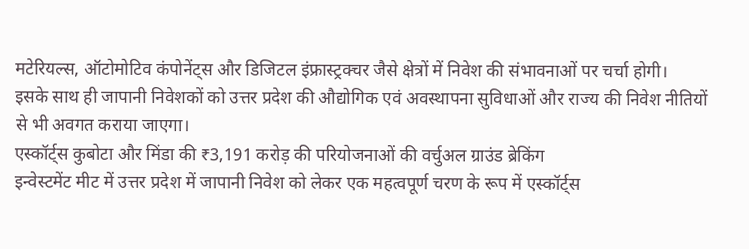मटेरियल्स, ऑटोमोटिव कंपोनेंट्स और डिजिटल इंफ्रास्ट्रक्चर जैसे क्षेत्रों में निवेश की संभावनाओं पर चर्चा होगी।
इसके साथ ही जापानी निवेशकों को उत्तर प्रदेश की औद्योगिक एवं अवस्थापना सुविधाओं और राज्य की निवेश नीतियों से भी अवगत कराया जाएगा।
एस्कॉर्ट्स कुबोटा और मिंडा की ₹3,191 करोड़ की परियोजनाओं की वर्चुअल ग्राउंड ब्रेकिंग
इन्वेस्टमेंट मीट में उत्तर प्रदेश में जापानी निवेश को लेकर एक महत्वपूर्ण चरण के रूप में एस्कॉर्ट्स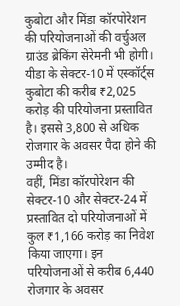कुबोटा और मिंडा कॉरपोरेशन की परियोजनाओं की वर्चुअल ग्राउंड ब्रेकिंग सेरेमनी भी होगी।
यीडा के सेक्टर-10 में एस्कॉर्ट्स कुबोटा की करीब ₹2,025 करोड़ की परियोजना प्रस्तावित है। इससे 3,800 से अधिक रोजगार के अवसर पैदा होने की उम्मीद है।
वहीं, मिंडा कॉरपोरेशन की सेक्टर-10 और सेक्टर-24 में प्रस्तावित दो परियोजनाओं में कुल ₹1,166 करोड़ का निवेश किया जाएगा। इन परियोजनाओं से करीब 6,440 रोजगार के अवसर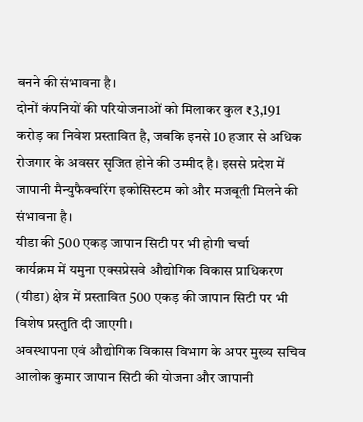बनने की संभावना है।
दोनों कंपनियों की परियोजनाओं को मिलाकर कुल ₹3,191 करोड़ का निवेश प्रस्तावित है, जबकि इनसे 10 हजार से अधिक रोजगार के अवसर सृजित होने की उम्मीद है। इससे प्रदेश में जापानी मैन्युफैक्चरिंग इकोसिस्टम को और मजबूती मिलने की संभावना है।
यीडा की 500 एकड़ जापान सिटी पर भी होगी चर्चा
कार्यक्रम में यमुना एक्सप्रेसवे औद्योगिक विकास प्राधिकरण (यीडा) क्षेत्र में प्रस्तावित 500 एकड़ की जापान सिटी पर भी विशेष प्रस्तुति दी जाएगी।
अवस्थापना एवं औद्योगिक विकास विभाग के अपर मुख्य सचिव आलोक कुमार जापान सिटी की योजना और जापानी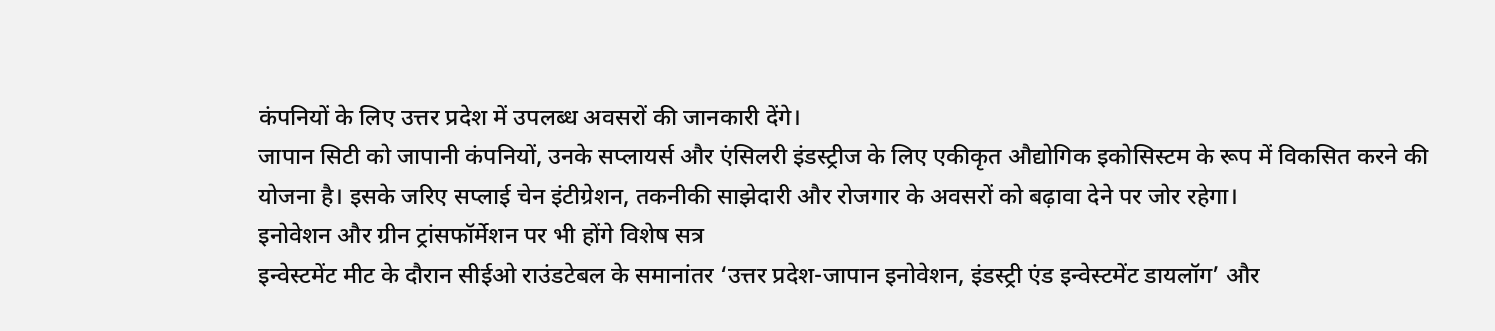कंपनियों के लिए उत्तर प्रदेश में उपलब्ध अवसरों की जानकारी देंगे।
जापान सिटी को जापानी कंपनियों, उनके सप्लायर्स और एंसिलरी इंडस्ट्रीज के लिए एकीकृत औद्योगिक इकोसिस्टम के रूप में विकसित करने की योजना है। इसके जरिए सप्लाई चेन इंटीग्रेशन, तकनीकी साझेदारी और रोजगार के अवसरों को बढ़ावा देने पर जोर रहेगा।
इनोवेशन और ग्रीन ट्रांसफॉर्मेशन पर भी होंगे विशेष सत्र
इन्वेस्टमेंट मीट के दौरान सीईओ राउंडटेबल के समानांतर ‘उत्तर प्रदेश-जापान इनोवेशन, इंडस्ट्री एंड इन्वेस्टमेंट डायलॉग’ और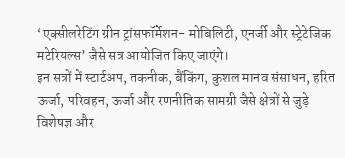‘एक्सीलरेटिंग ग्रीन ट्रांसफॉर्मेशन- मोबिलिटी, एनर्जी और स्ट्रेटेजिक मटेरियल्स’ जैसे सत्र आयोजित किए जाएंगे।
इन सत्रों में स्टार्टअप, तकनीक, बैंकिंग, कुशल मानव संसाधन, हरित ऊर्जा, परिवहन, ऊर्जा और रणनीतिक सामग्री जैसे क्षेत्रों से जुड़े विशेषज्ञ और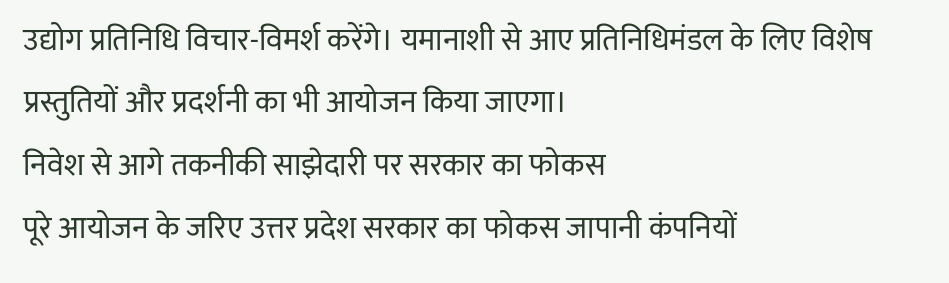उद्योग प्रतिनिधि विचार-विमर्श करेंगे। यमानाशी से आए प्रतिनिधिमंडल के लिए विशेष प्रस्तुतियों और प्रदर्शनी का भी आयोजन किया जाएगा।
निवेश से आगे तकनीकी साझेदारी पर सरकार का फोकस
पूरे आयोजन के जरिए उत्तर प्रदेश सरकार का फोकस जापानी कंपनियों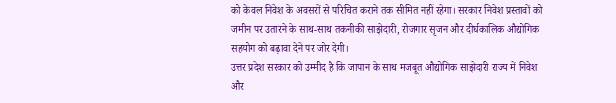को केवल निवेश के अवसरों से परिचित कराने तक सीमित नहीं रहेगा। सरकार निवेश प्रस्तावों को जमीन पर उतारने के साथ-साथ तकनीकी साझेदारी, रोजगार सृजन और दीर्घकालिक औद्योगिक सहयोग को बढ़ावा देने पर जोर देगी।
उत्तर प्रदेश सरकार को उम्मीद है कि जापान के साथ मजबूत औद्योगिक साझेदारी राज्य में निवेश और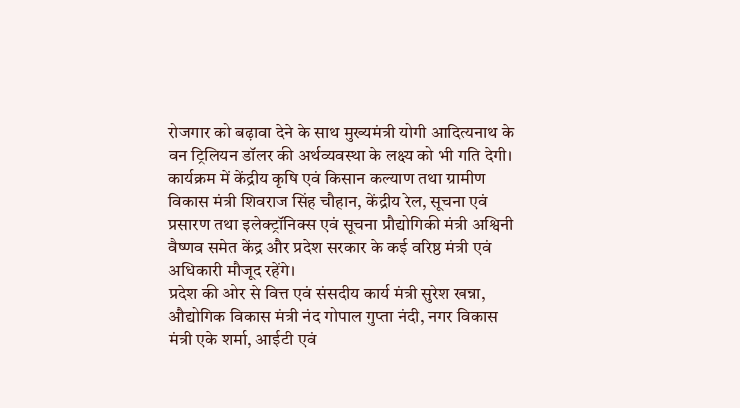रोजगार को बढ़ावा देने के साथ मुख्यमंत्री योगी आदित्यनाथ के वन ट्रिलियन डॉलर की अर्थव्यवस्था के लक्ष्य को भी गति देगी।
कार्यक्रम में केंद्रीय कृषि एवं किसान कल्याण तथा ग्रामीण विकास मंत्री शिवराज सिंह चौहान, केंद्रीय रेल, सूचना एवं प्रसारण तथा इलेक्ट्रॉनिक्स एवं सूचना प्रौद्योगिकी मंत्री अश्विनी वैष्णव समेत केंद्र और प्रदेश सरकार के कई वरिष्ठ मंत्री एवं अधिकारी मौजूद रहेंगे।
प्रदेश की ओर से वित्त एवं संसदीय कार्य मंत्री सुरेश खन्ना, औद्योगिक विकास मंत्री नंद गोपाल गुप्ता नंदी, नगर विकास मंत्री एके शर्मा, आईटी एवं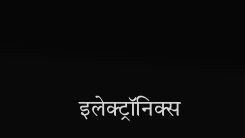इलेक्ट्रॉनिक्स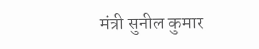मंत्री सुनील कुमार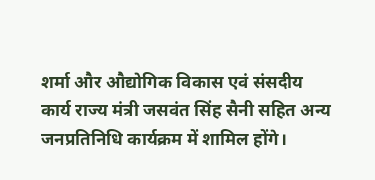शर्मा और औद्योगिक विकास एवं संसदीय कार्य राज्य मंत्री जसवंत सिंह सैनी सहित अन्य जनप्रतिनिधि कार्यक्रम में शामिल होंगे।